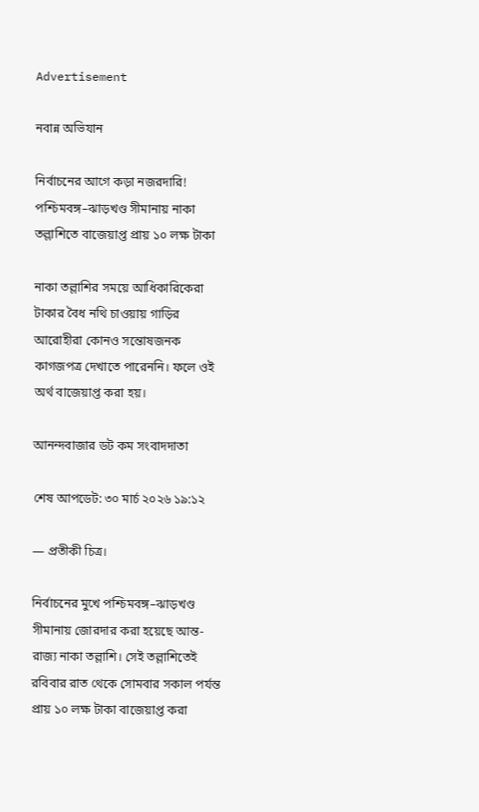Advertisement

নবান্ন অভিযান

নির্বাচনের আগে কড়া নজরদারি! পশ্চিমবঙ্গ–ঝাড়খণ্ড সীমানায় নাকা তল্লাশিতে বাজেয়াপ্ত প্রায় ১০ লক্ষ টাকা

নাকা তল্লাশির সময়ে আধিকারিকেরা টাকার বৈধ নথি চাওয়ায় গাড়ির আরোহীরা কোনও সন্তোষজনক কাগজপত্র দেখাতে পারেননি। ফলে ওই অর্থ বাজেয়াপ্ত করা হয়।

আনন্দবাজার ডট কম সংবাদদাতা

শেষ আপডেট: ৩০ মার্চ ২০২৬ ১৯:১২

— প্রতীকী চিত্র।

নির্বাচনের মুখে পশ্চিমবঙ্গ–ঝাড়খণ্ড সীমানায় জোরদার করা হয়েছে আন্ত-রাজ্য নাকা তল্লাশি। সেই তল্লাশিতেই রবিবার রাত থেকে সোমবার সকাল পর্যন্ত প্রায় ১০ লক্ষ টাকা বাজেয়াপ্ত করা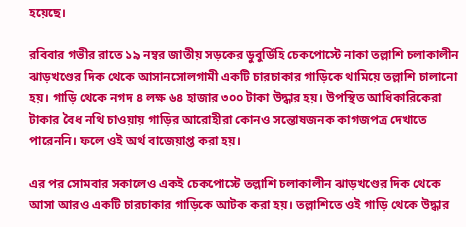হয়েছে।

রবিবার গভীর রাতে ১৯ নম্বর জাতীয় সড়কের ডুবুর্ডিহি চেকপোস্টে নাকা তল্লাশি চলাকালীন ঝাড়খণ্ডের দিক থেকে আসানসোলগামী একটি চারচাকার গাড়িকে থামিয়ে তল্লাশি চালানো হয়। গাড়ি থেকে নগদ ৪ লক্ষ ৬৪ হাজার ৩০০ টাকা উদ্ধার হয়। উপস্থিত আধিকারিকেরা টাকার বৈধ নথি চাওয়ায় গাড়ির আরোহীরা কোনও সন্তোষজনক কাগজপত্র দেখাতে পারেননি। ফলে ওই অর্থ বাজেয়াপ্ত করা হয়।

এর পর সোমবার সকালেও একই চেকপোস্টে তল্লাশি চলাকালীন ঝাড়খণ্ডের দিক থেকে আসা আরও একটি চারচাকার গাড়িকে আটক করা হয়। তল্লাশিতে ওই গাড়ি থেকে উদ্ধার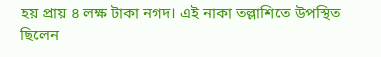হয় প্রায় ৪ লক্ষ টাকা নগদ। এই নাকা তল্লাশিতে উপস্থিত ছিলেন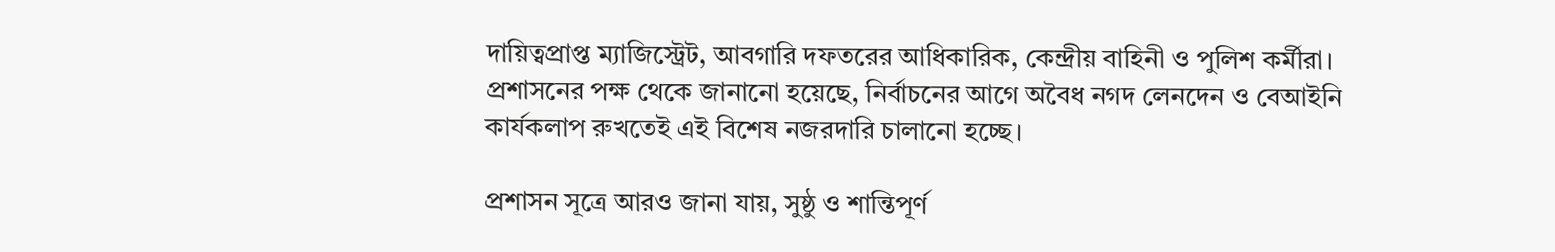দায়িত্বপ্রাপ্ত ম্যাজিস্ট্রেট, আবগারি দফতরের আধিকারিক, কেন্দ্রীয় বাহিনী ও পুলিশ কর্মীরা। প্রশাসনের পক্ষ থেকে জানানো হয়েছে, নির্বাচনের আগে অবৈধ নগদ লেনদেন ও বেআইনি কার্যকলাপ রুখতেই এই বিশেষ নজরদারি চালানো হচ্ছে।

প্রশাসন সূত্রে আরও জানা যায়, সুষ্ঠু ও শান্তিপূর্ণ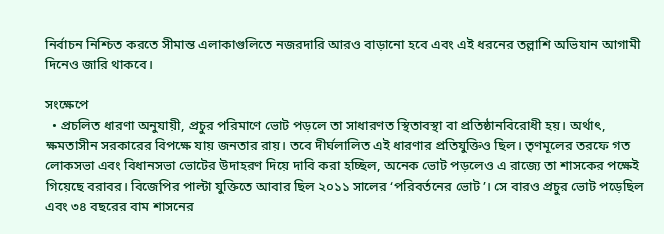নির্বাচন নিশ্চিত করতে সীমান্ত এলাকাগুলিতে নজরদারি আরও বাড়ানো হবে এবং এই ধরনের তল্লাশি অভিযান আগামী দিনেও জারি থাকবে।

সংক্ষেপে
  • প্রচলিত ধারণা অনুযায়ী, প্রচুর পরিমাণে ভোট পড়লে তা সাধারণত স্থিতাবস্থা বা প্রতিষ্ঠানবিরোধী হয়। অর্থাৎ, ক্ষমতাসীন সরকারের বিপক্ষে যায় জনতার রায়। তবে দীর্ঘলালিত এই ধারণার প্রতিযুক্তিও ছিল। তৃণমূলের তরফে গত লোকসভা এবং বিধানসভা ভোটের উদাহরণ দিয়ে দাবি করা হচ্ছিল, অনেক ভোট পড়লেও এ রাজ্যে তা শাসকের পক্ষেই গিয়েছে বরাবর। বিজেপির পাল্টা যুক্তিতে আবার ছিল ২০১১ সালের ‘পরিবর্তনের ভোট’। সে বারও প্রচুর ভোট পড়েছিল এবং ৩৪ বছরের বাম শাসনের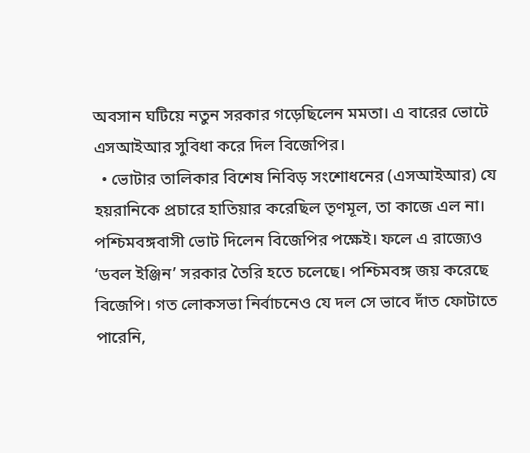অবসান ঘটিয়ে নতুন সরকার গড়েছিলেন মমতা। এ বারের ভোটে এসআইআর সুবিধা করে দিল বিজেপির।
  • ভোটার তালিকার বিশেষ নিবিড় সংশোধনের (এসআইআর) যে হয়রানিকে প্রচারে হাতিয়ার করেছিল তৃণমূল, তা কাজে এল না। পশ্চিমবঙ্গবাসী ভোট দিলেন বিজেপির পক্ষেই। ফলে এ রাজ্যেও ‘ডবল ইঞ্জিন’ সরকার তৈরি হতে চলেছে। পশ্চিমবঙ্গ জয় করেছে বিজেপি। গত লোকসভা নির্বাচনেও যে দল সে ভাবে দাঁত ফোটাতে পারেনি,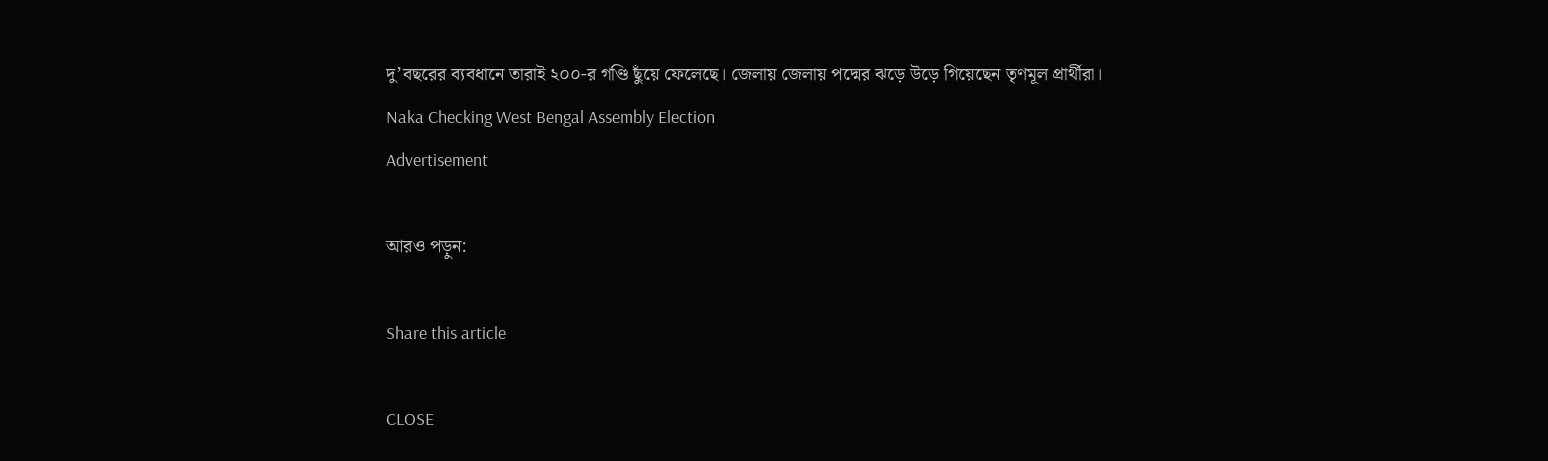দু’বছরের ব্যবধানে তারাই ২০০-র গণ্ডি ছুঁয়ে ফেলেছে। জেলায় জেলায় পদ্মের ঝড়ে উড়ে গিয়েছেন তৃণমূল প্রার্থীরা।
Naka Checking West Bengal Assembly Election
Advertisement

আরও পড়ুন:

Share this article

CLOSE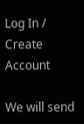Log In / Create Account

We will send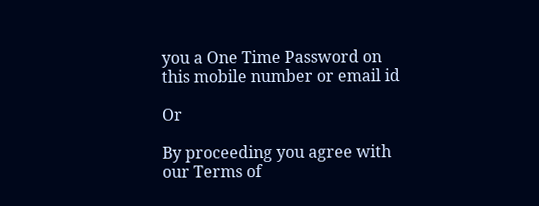you a One Time Password on this mobile number or email id

Or

By proceeding you agree with our Terms of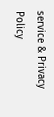service & Privacy Policy